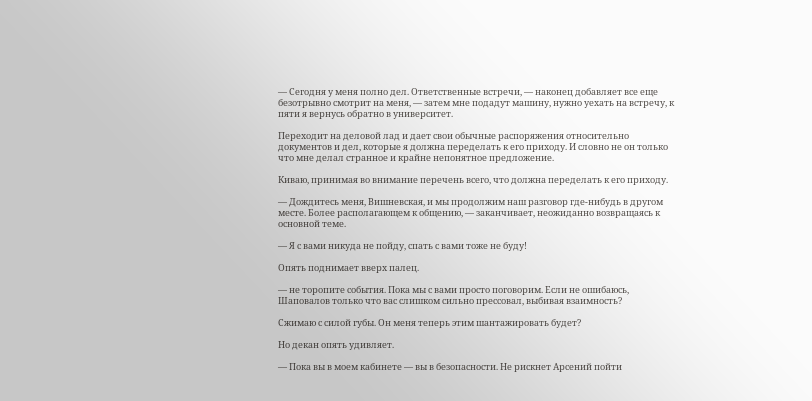— Сегодня у меня полно дел. Ответственные встречи, — наконец добавляет все еще безотрывно смотрит на меня, — затем мне подадут машину, нужно уехать на встречу, к пяти я вернусь обратно в университет.

Переходит на деловой лад и дает свои обычные распоряжения относительно документов и дел, которые я должна переделать к его приходу. И словно не он только что мне делал странное и крайне непонятное предложение.

Киваю, принимая во внимание перечень всего, что должна переделать к его приходу.

— Дождитесь меня, Вишневская, и мы продолжим наш разговор где-нибудь в другом месте. Более располагающем к общению, — заканчивает, неожиданно возвращаясь к основной теме.

— Я с вами никуда не пойду, спать с вами тоже не буду!

Опять поднимает вверх палец.

— не торопите события. Пока мы с вами просто поговорим. Если не ошибаюсь, Шаповалов только что вас слишком сильно прессовал, выбивая взаимность?

Сжимаю с силой губы. Он меня теперь этим шантажировать будет?

Но декан опять удивляет.

— Пока вы в моем кабинете — вы в безопасности. Не рискнет Арсений пойти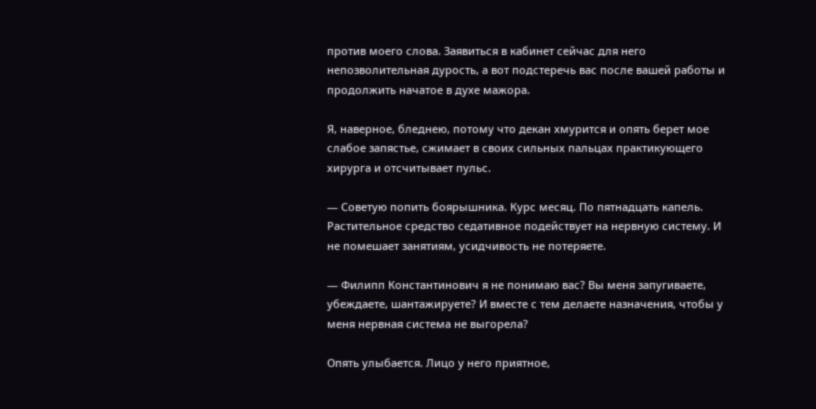против моего слова. Заявиться в кабинет сейчас для него непозволительная дурость, а вот подстеречь вас после вашей работы и продолжить начатое в духе мажора.

Я, наверное, бледнею, потому что декан хмурится и опять берет мое слабое запястье, сжимает в своих сильных пальцах практикующего хирурга и отсчитывает пульс.

— Советую попить боярышника. Курс месяц. По пятнадцать капель. Растительное средство седативное подействует на нервную систему. И не помешает занятиям, усидчивость не потеряете.

— Филипп Константинович я не понимаю вас? Вы меня запугиваете, убеждаете, шантажируете? И вместе с тем делаете назначения, чтобы у меня нервная система не выгорела?

Опять улыбается. Лицо у него приятное,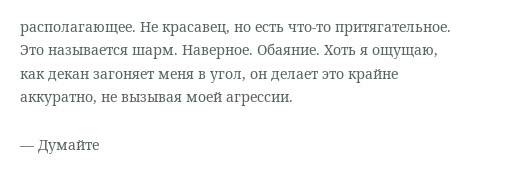располагающее. Не красавец, но есть что-то притягательное. Это называется шарм. Наверное. Обаяние. Хоть я ощущаю, как декан загоняет меня в угол, он делает это крайне аккуратно, не вызывая моей агрессии.

— Думайте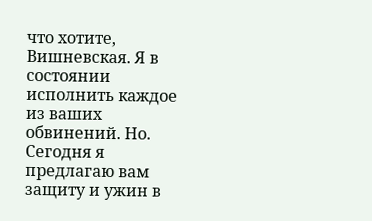что хотите, Вишневская. Я в состоянии исполнить каждое из ваших обвинений. Но. Сегодня я предлагаю вам защиту и ужин в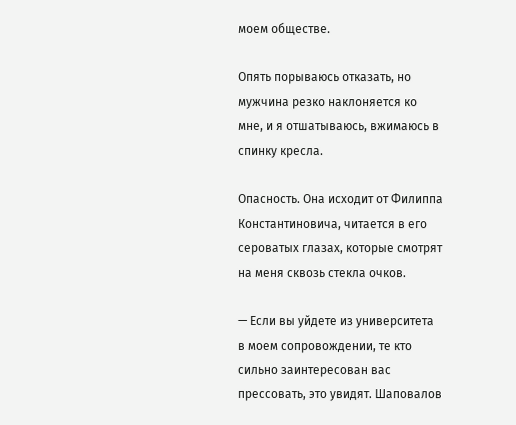моем обществе.

Опять порываюсь отказать, но мужчина резко наклоняется ко мне, и я отшатываюсь, вжимаюсь в спинку кресла.

Опасность. Она исходит от Филиппа Константиновича, читается в его сероватых глазах, которые смотрят на меня сквозь стекла очков.

— Если вы уйдете из университета в моем сопровождении, те кто сильно заинтересован вас прессовать, это увидят. Шаповалов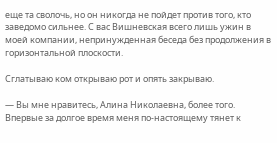еще та сволочь, но он никогда не пойдет против того, кто заведомо сильнее. С вас Вишневская всего лишь ужин в моей компании, непринужденная беседа без продолжения в горизонтальной плоскости.

Сглатываю ком открываю рот и опять закрываю.

— Вы мне нравитесь, Алина Николаевна, более того. Впервые за долгое время меня по-настоящему тянет к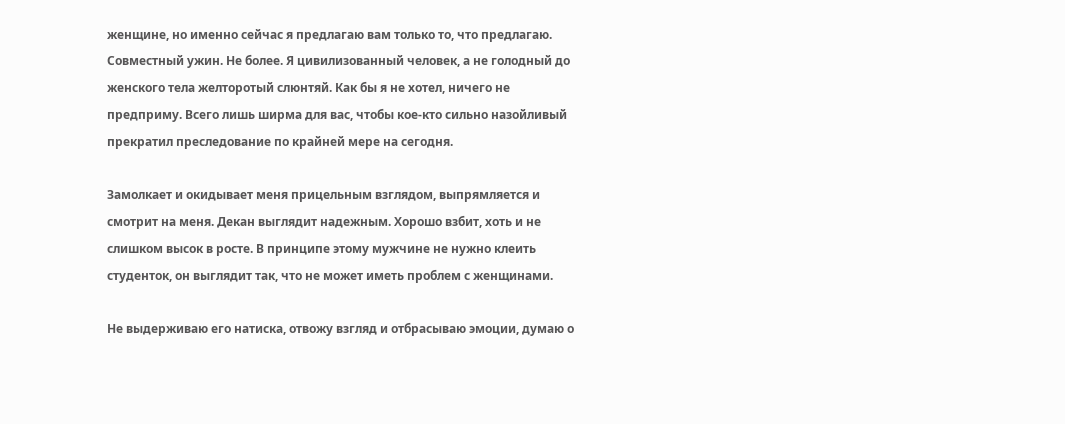женщине, но именно сейчас я предлагаю вам только то, что предлагаю. Совместный ужин. Не более. Я цивилизованный человек, а не голодный до женского тела желторотый слюнтяй. Как бы я не хотел, ничего не предприму. Всего лишь ширма для вас, чтобы кое-кто сильно назойливый прекратил преследование по крайней мере на сегодня.

Замолкает и окидывает меня прицельным взглядом, выпрямляется и смотрит на меня. Декан выглядит надежным. Хорошо взбит, хоть и не слишком высок в росте. В принципе этому мужчине не нужно клеить студенток, он выглядит так, что не может иметь проблем с женщинами.

Не выдерживаю его натиска, отвожу взгляд и отбрасываю эмоции, думаю о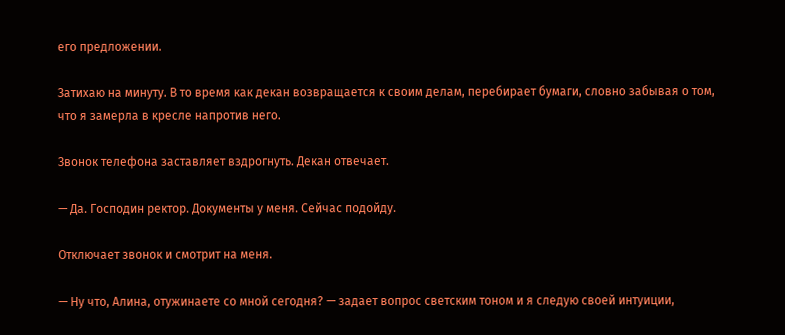его предложении.

Затихаю на минуту. В то время как декан возвращается к своим делам, перебирает бумаги, словно забывая о том, что я замерла в кресле напротив него.

Звонок телефона заставляет вздрогнуть. Декан отвечает.

— Да. Господин ректор. Документы у меня. Сейчас подойду.

Отключает звонок и смотрит на меня.

— Ну что, Алина, отужинаете со мной сегодня? — задает вопрос светским тоном и я следую своей интуиции,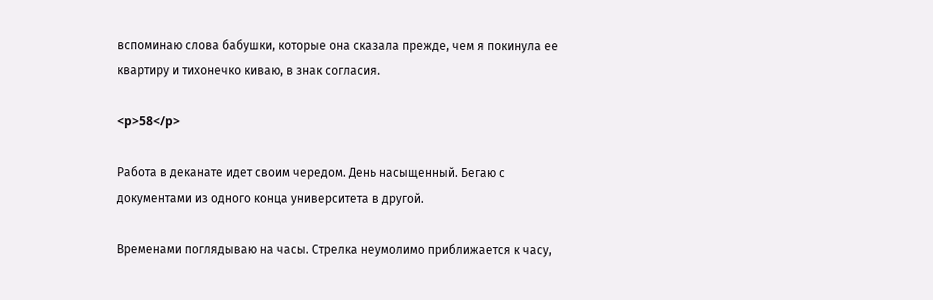вспоминаю слова бабушки, которые она сказала прежде, чем я покинула ее квартиру и тихонечко киваю, в знак согласия.

<p>58</p>

Работа в деканате идет своим чередом. День насыщенный. Бегаю с документами из одного конца университета в другой.

Временами поглядываю на часы. Стрелка неумолимо приближается к часу,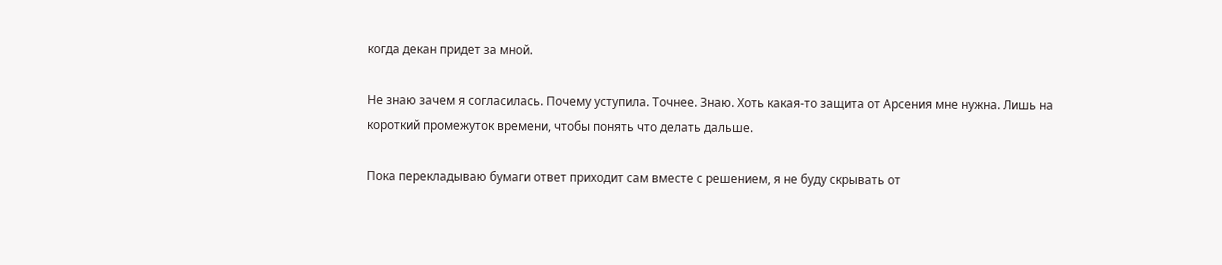когда декан придет за мной.

Не знаю зачем я согласилась. Почему уступила. Точнее. Знаю. Хоть какая-то защита от Арсения мне нужна. Лишь на короткий промежуток времени, чтобы понять что делать дальше.

Пока перекладываю бумаги ответ приходит сам вместе с решением, я не буду скрывать от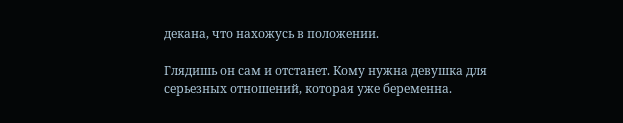декана, что нахожусь в положении.

Глядишь он сам и отстанет. Кому нужна девушка для серьезных отношений, которая уже беременна.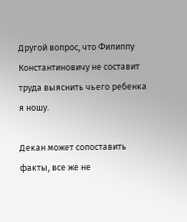Другой вопрос, что Филиппу Константиновичу не составит труда выяснить чьего ребенка я ношу.

Декан может сопоставить факты, все же не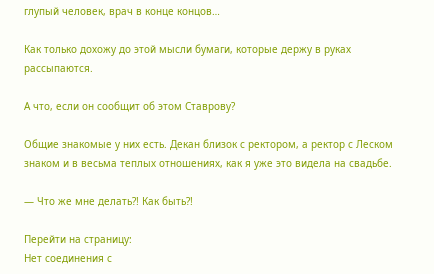глупый человек, врач в конце концов…

Как только дохожу до этой мысли бумаги, которые держу в руках рассыпаются.

А что, если он сообщит об этом Ставрову?

Общие знакомые у них есть. Декан близок с ректором, а ректор с Леском знаком и в весьма теплых отношениях, как я уже это видела на свадьбе.

— Что же мне делать?! Как быть?!

Перейти на страницу:
Нет соединения с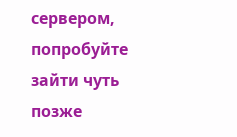сервером, попробуйте зайти чуть позже